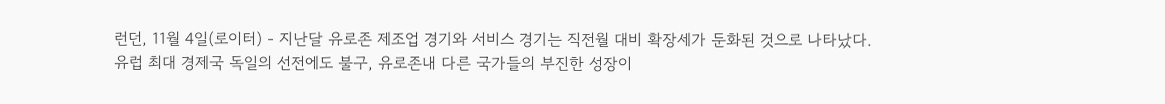런던, 11월 4일(로이터) - 지난달 유로존 제조업 경기와 서비스 경기는 직전월 대비 확장세가 둔화된 것으로 나타났다.
유럽 최대 경제국 독일의 선전에도 불구, 유로존내 다른 국가들의 부진한 성장이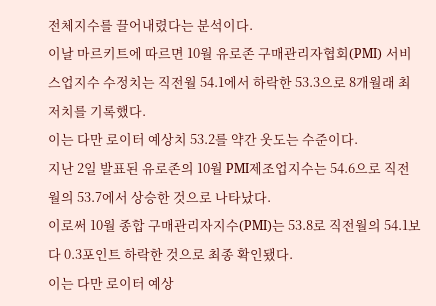전체지수를 끌어내렸다는 분석이다.
이날 마르키트에 따르면 10월 유로존 구매관리자협회(PMI) 서비스업지수 수정치는 직전월 54.1에서 하락한 53.3으로 8개월래 최저치를 기록했다.
이는 다만 로이터 예상치 53.2를 약간 웃도는 수준이다.
지난 2일 발표된 유로존의 10월 PMI제조업지수는 54.6으로 직전월의 53.7에서 상승한 것으로 나타났다.
이로써 10월 종합 구매관리자지수(PMI)는 53.8로 직전월의 54.1보다 0.3포인트 하락한 것으로 최종 확인됐다.
이는 다만 로이터 예상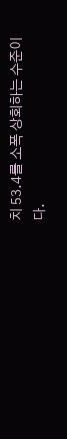치 53.4를 소폭 상회하는 수준이다.